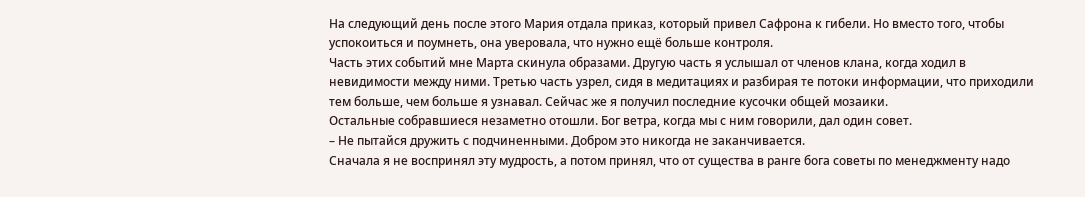На следующий день после этого Мария отдала приказ, который привел Сафрона к гибели. Но вместо того, чтобы успокоиться и поумнеть, она уверовала, что нужно ещё больше контроля.
Часть этих событий мне Марта скинула образами. Другую часть я услышал от членов клана, когда ходил в невидимости между ними. Третью часть узрел, сидя в медитациях и разбирая те потоки информации, что приходили тем больше, чем больше я узнавал. Сейчас же я получил последние кусочки общей мозаики.
Остальные собравшиеся незаметно отошли. Бог ветра, когда мы с ним говорили, дал один совет.
– Не пытайся дружить с подчиненными. Добром это никогда не заканчивается.
Сначала я не воспринял эту мудрость, а потом принял, что от существа в ранге бога советы по менеджменту надо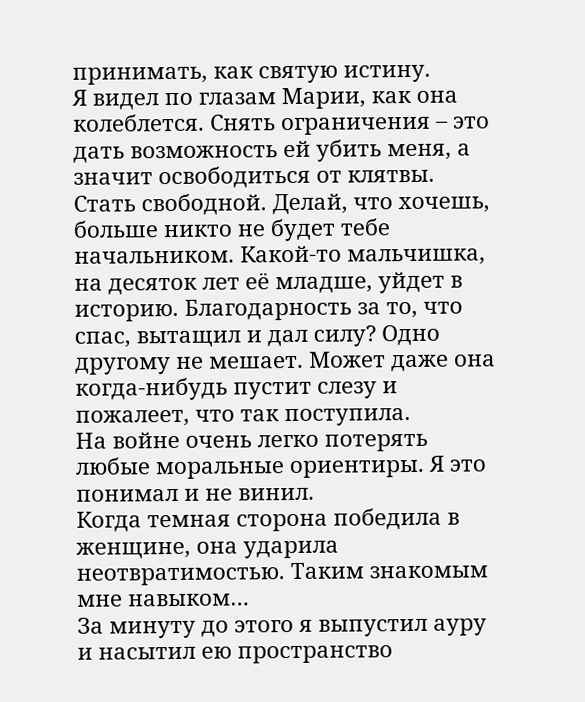принимать, как святую истину.
Я видел по глазам Марии, как она колеблется. Снять ограничения – это дать возможность ей убить меня, а значит освободиться от клятвы. Стать свободной. Делай, что хочешь, больше никто не будет тебе начальником. Какой-то мальчишка, на десяток лет её младше, уйдет в историю. Благодарность за то, что спас, вытащил и дал силу? Одно другому не мешает. Может даже она когда-нибудь пустит слезу и пожалеет, что так поступила.
На войне очень легко потерять любые моральные ориентиры. Я это понимал и не винил.
Когда темная сторона победила в женщине, она ударила неотвратимостью. Таким знакомым мне навыком…
За минуту до этого я выпустил ауру и насытил ею пространство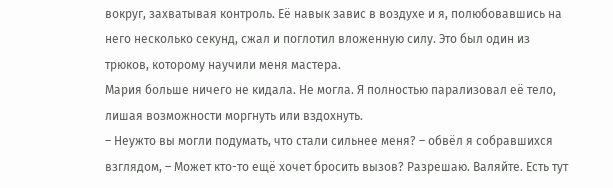вокруг, захватывая контроль. Её навык завис в воздухе и я, полюбовавшись на него несколько секунд, сжал и поглотил вложенную силу. Это был один из трюков, которому научили меня мастера.
Мария больше ничего не кидала. Не могла. Я полностью парализовал её тело, лишая возможности моргнуть или вздохнуть.
– Неужто вы могли подумать, что стали сильнее меня? – обвёл я собравшихся взглядом, – Может кто-то ещё хочет бросить вызов? Разрешаю. Валяйте. Есть тут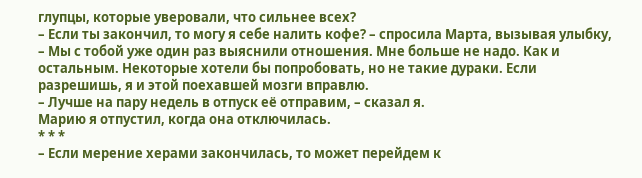глупцы, которые уверовали, что сильнее всех?
– Если ты закончил, то могу я себе налить кофе? – спросила Марта, вызывая улыбку, – Мы с тобой уже один раз выяснили отношения. Мне больше не надо. Как и остальным. Некоторые хотели бы попробовать, но не такие дураки. Если разрешишь, я и этой поехавшей мозги вправлю.
– Лучше на пару недель в отпуск её отправим, – сказал я.
Марию я отпустил, когда она отключилась.
* * *
– Если мерение херами закончилась, то может перейдем к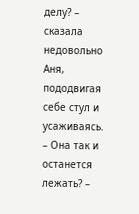делу? – сказала недовольно Аня, пододвигая себе стул и усаживаясь.
– Она так и останется лежать? –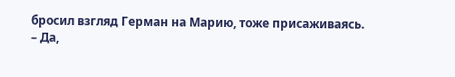бросил взгляд Герман на Марию, тоже присаживаясь.
– Да,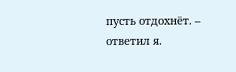пусть отдохнёт. – ответил я.